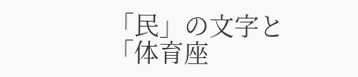「民」の文字と「体育座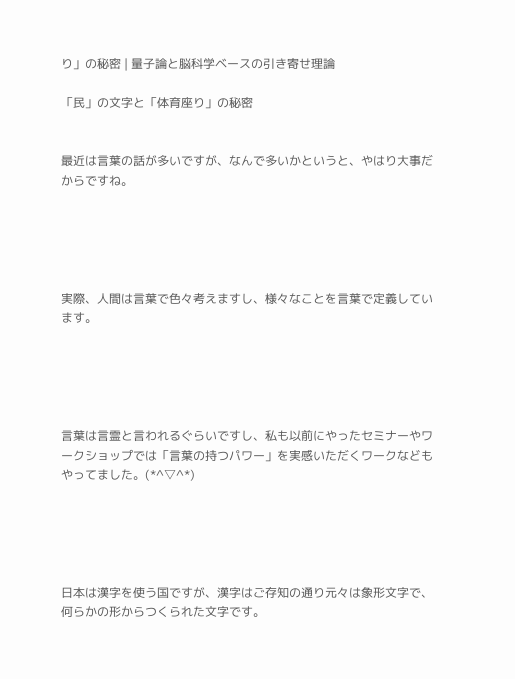り」の秘密 | 量子論と脳科学ベースの引き寄せ理論

「民」の文字と「体育座り」の秘密


最近は言葉の話が多いですが、なんで多いかというと、やはり大事だからですね。





実際、人間は言葉で色々考えますし、様々なことを言葉で定義しています。





言葉は言霊と言われるぐらいですし、私も以前にやったセミナーやワークショップでは「言葉の持つパワー」を実感いただくワークなどもやってました。(*^▽^*)





日本は漢字を使う国ですが、漢字はご存知の通り元々は象形文字で、何らかの形からつくられた文字です。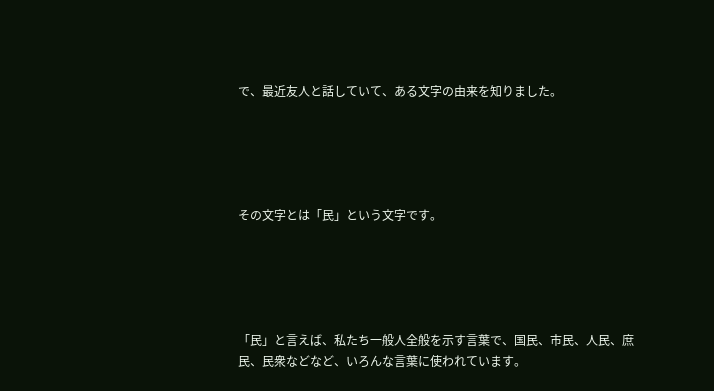で、最近友人と話していて、ある文字の由来を知りました。





その文字とは「民」という文字です。





「民」と言えば、私たち一般人全般を示す言葉で、国民、市民、人民、庶民、民衆などなど、いろんな言葉に使われています。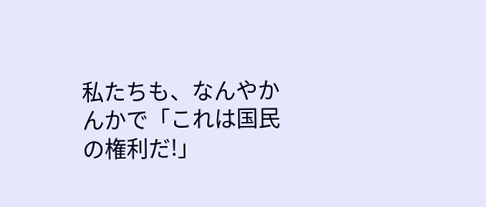私たちも、なんやかんかで「これは国民の権利だ!」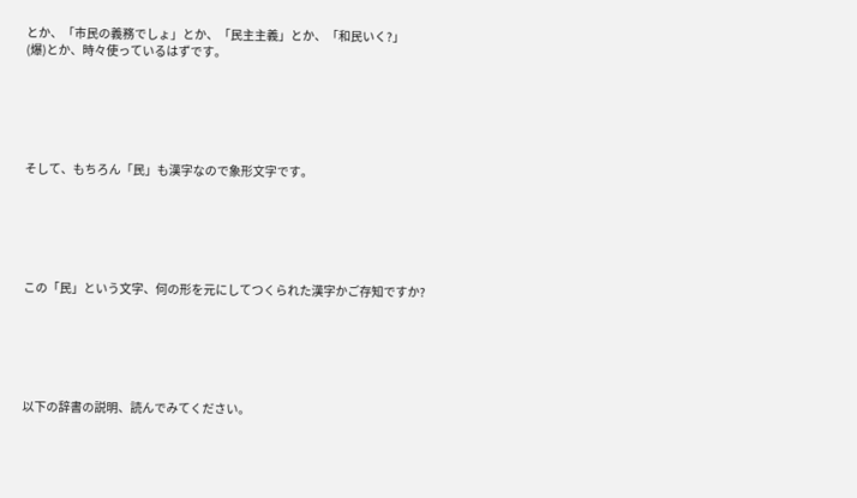とか、「市民の義務でしょ」とか、「民主主義」とか、「和民いく?」
(爆)とか、時々使っているはずです。






そして、もちろん「民」も漢字なので象形文字です。






この「民」という文字、何の形を元にしてつくられた漢字かご存知ですか?






以下の辞書の説明、読んでみてください。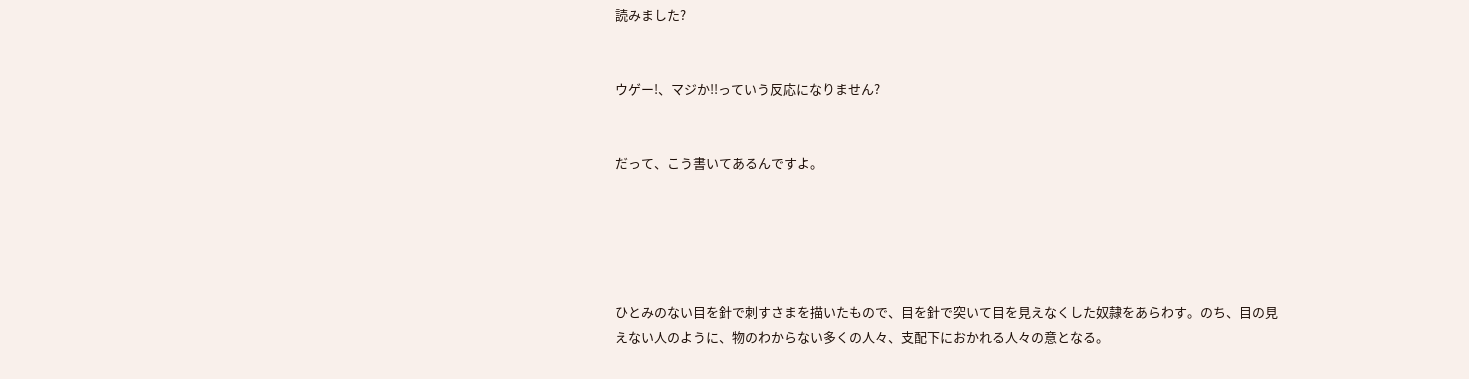読みました?


ウゲー!、マジか!!っていう反応になりません?


だって、こう書いてあるんですよ。





ひとみのない目を針で刺すさまを描いたもので、目を針で突いて目を見えなくした奴隷をあらわす。のち、目の見えない人のように、物のわからない多くの人々、支配下におかれる人々の意となる。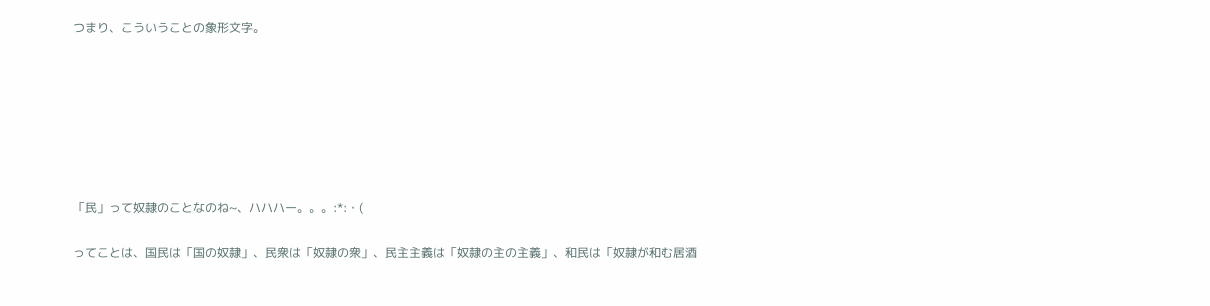つまり、こういうことの象形文字。











「民」って奴隷のことなのね~、ハハハー。。。:*:・(


ってことは、国民は「国の奴隷」、民衆は「奴隷の衆」、民主主義は「奴隷の主の主義」、和民は「奴隷が和む居酒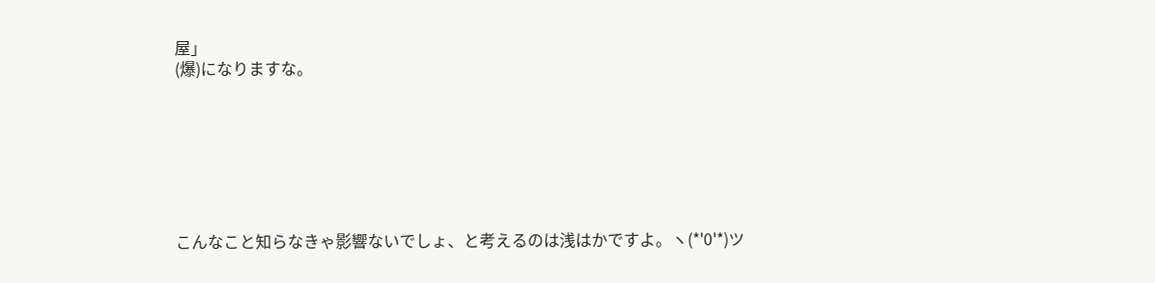屋」
(爆)になりますな。







こんなこと知らなきゃ影響ないでしょ、と考えるのは浅はかですよ。ヽ(*'0'*)ツ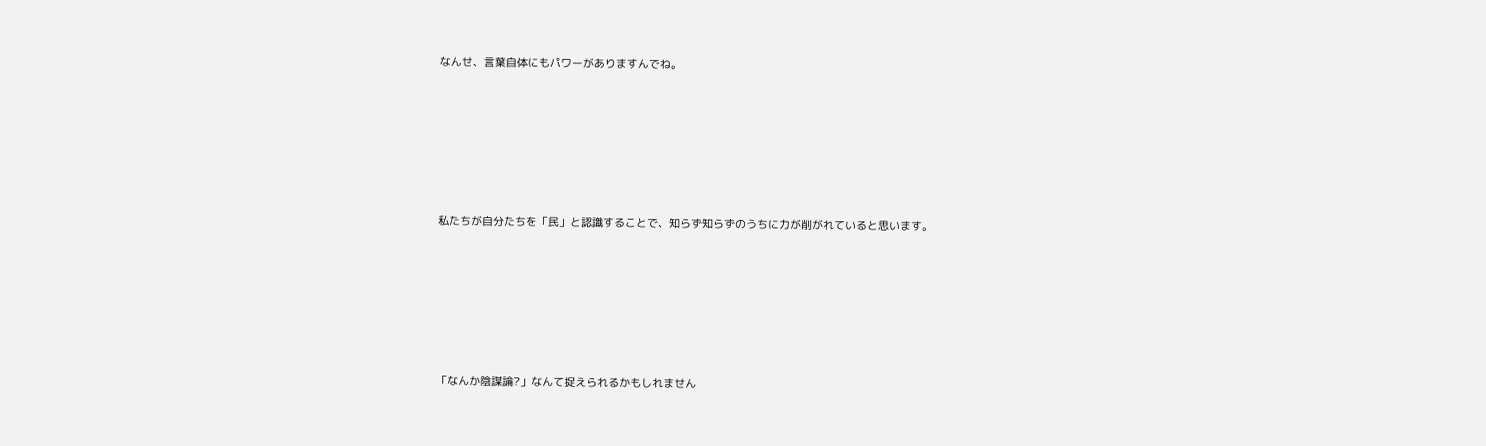なんせ、言葉自体にもパワーがありますんでね。






私たちが自分たちを「民」と認識することで、知らず知らずのうちに力が削がれていると思います。






「なんか陰謀論?」なんて捉えられるかもしれません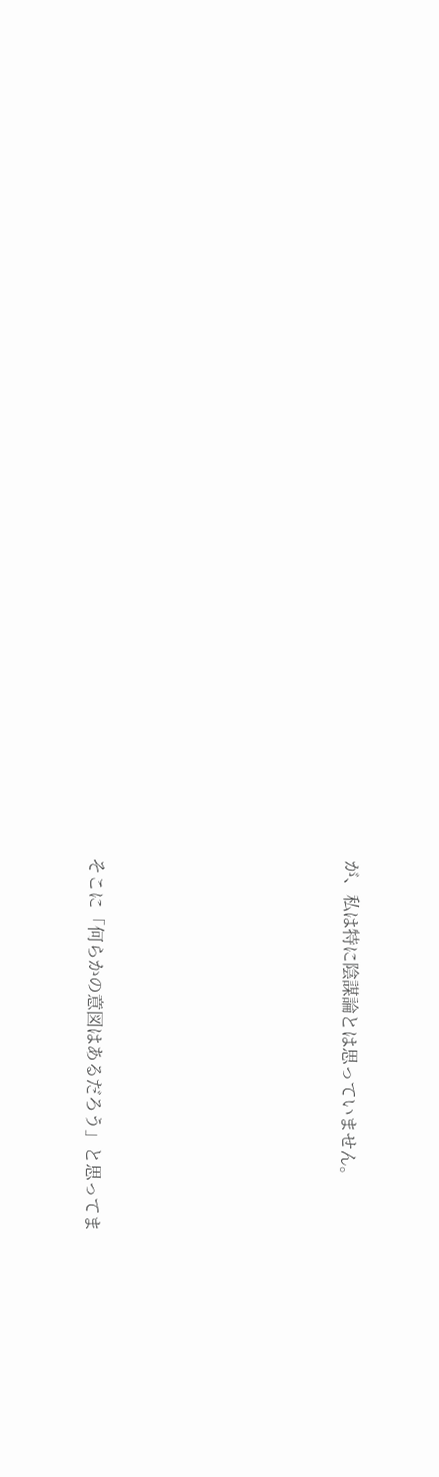が、私は特に陰謀論とは思っていません。







そこに「何らかの意図はあるだろう」と思ってま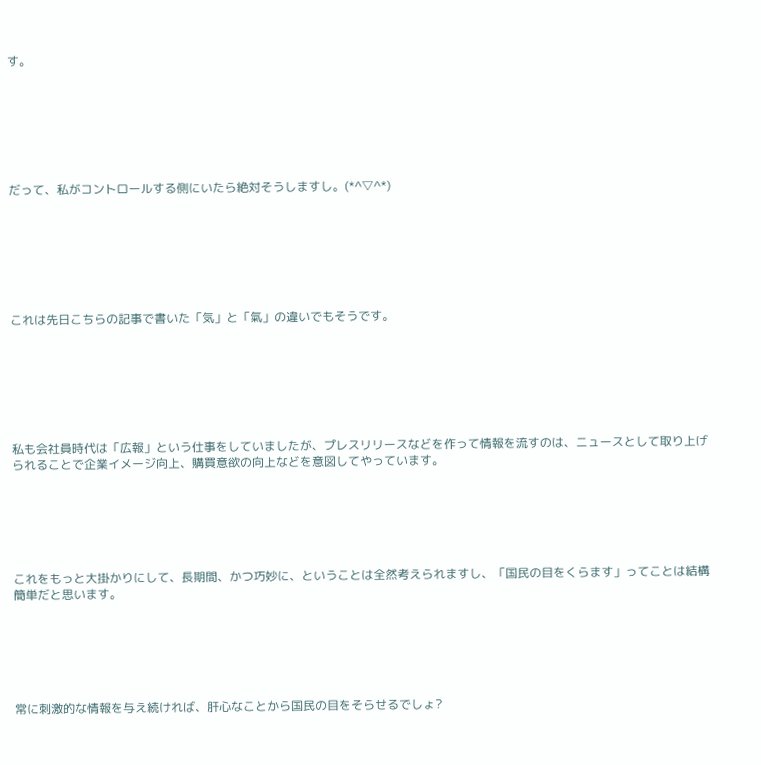す。







だって、私がコントロールする側にいたら絶対そうしますし。(*^▽^*)







これは先日こちらの記事で書いた「気」と「氣」の違いでもそうです。







私も会社員時代は「広報」という仕事をしていましたが、プレスリリースなどを作って情報を流すのは、ニュースとして取り上げられることで企業イメージ向上、購買意欲の向上などを意図してやっています。






これをもっと大掛かりにして、長期間、かつ巧妙に、ということは全然考えられますし、「国民の目をくらます」ってことは結構簡単だと思います。






常に刺激的な情報を与え続ければ、肝心なことから国民の目をそらせるでしょ?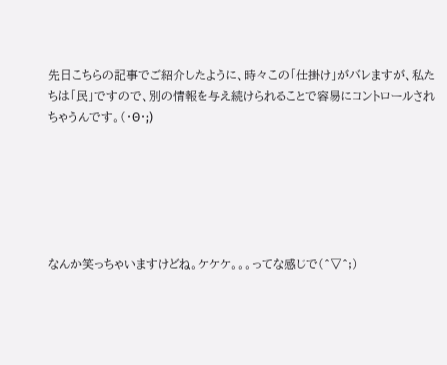先日こちらの記事でご紹介したように、時々この「仕掛け」がバレますが、私たちは「民」ですので、別の情報を与え続けられることで容易にコントロールされちゃうんです。(・Θ・;)






なんか笑っちゃいますけどね。ケケケ。。。ってな感じで(^▽^;)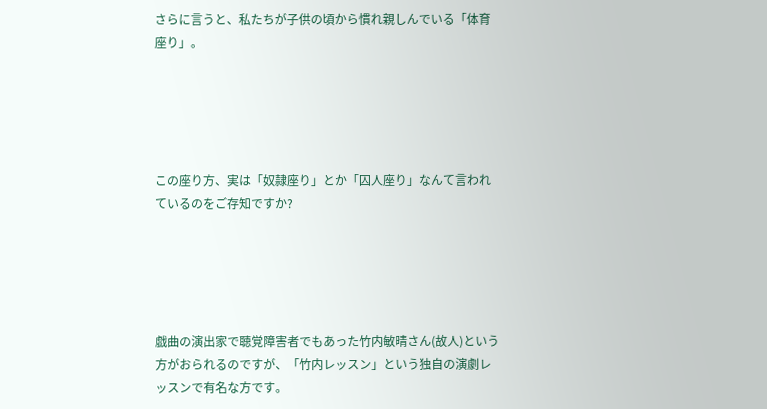さらに言うと、私たちが子供の頃から慣れ親しんでいる「体育座り」。





この座り方、実は「奴隷座り」とか「囚人座り」なんて言われているのをご存知ですか?





戯曲の演出家で聴覚障害者でもあった竹内敏晴さん(故人)という方がおられるのですが、「竹内レッスン」という独自の演劇レッスンで有名な方です。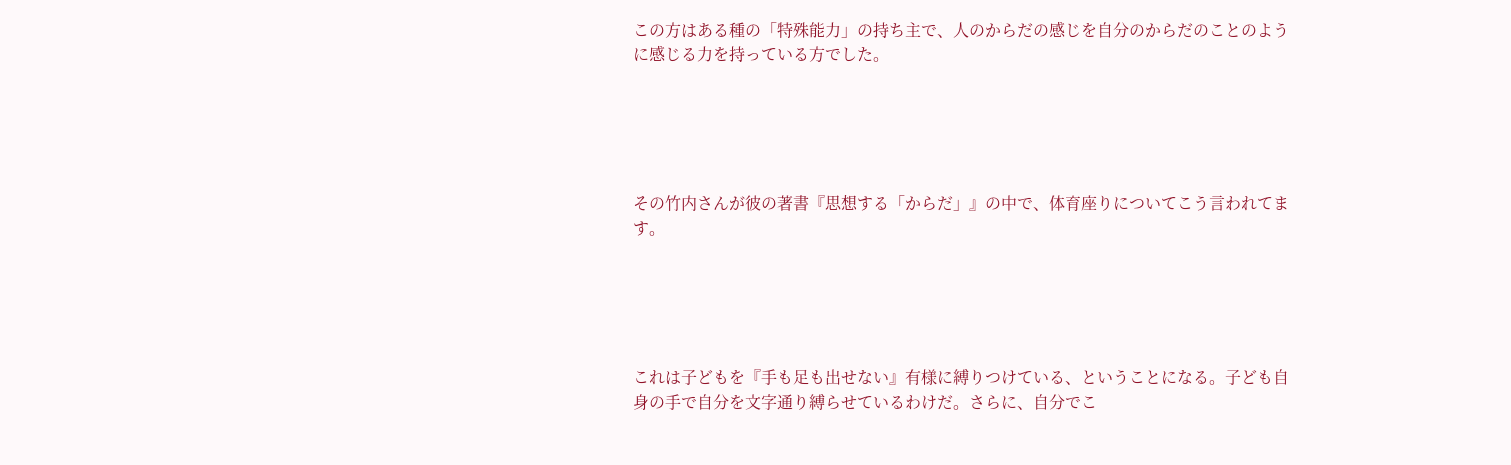この方はある種の「特殊能力」の持ち主で、人のからだの感じを自分のからだのことのように感じる力を持っている方でした。





その竹内さんが彼の著書『思想する「からだ」』の中で、体育座りについてこう言われてます。





これは子どもを『手も足も出せない』有様に縛りつけている、ということになる。子ども自身の手で自分を文字通り縛らせているわけだ。さらに、自分でこ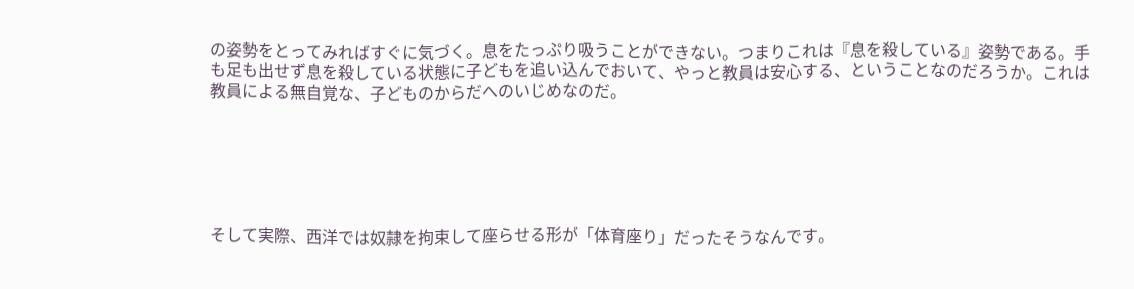の姿勢をとってみればすぐに気づく。息をたっぷり吸うことができない。つまりこれは『息を殺している』姿勢である。手も足も出せず息を殺している状態に子どもを追い込んでおいて、やっと教員は安心する、ということなのだろうか。これは教員による無自覚な、子どものからだへのいじめなのだ。






そして実際、西洋では奴隷を拘束して座らせる形が「体育座り」だったそうなんです。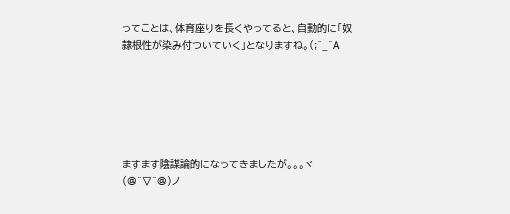ってことは、体育座りを長くやってると、自動的に「奴隷根性が染み付ついていく」となりますね。(;^_^A






ますます陰謀論的になってきましたが。。。ヾ(@^▽^@)ノ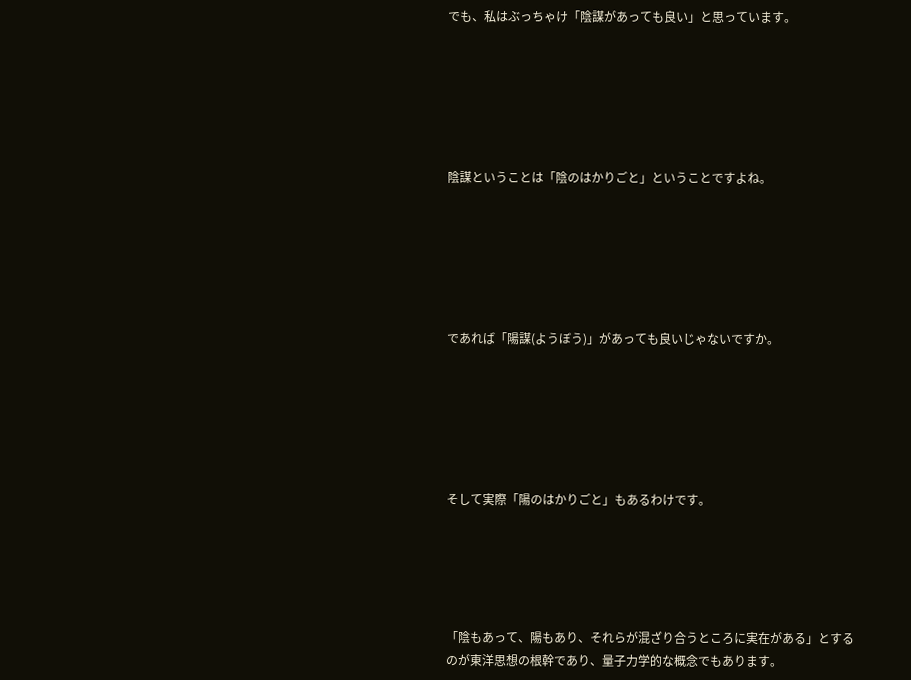でも、私はぶっちゃけ「陰謀があっても良い」と思っています。






陰謀ということは「陰のはかりごと」ということですよね。






であれば「陽謀(ようぼう)」があっても良いじゃないですか。






そして実際「陽のはかりごと」もあるわけです。





「陰もあって、陽もあり、それらが混ざり合うところに実在がある」とするのが東洋思想の根幹であり、量子力学的な概念でもあります。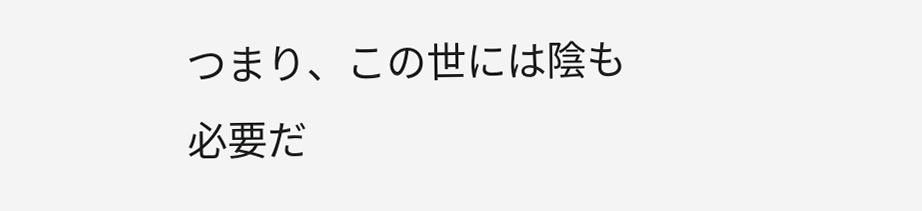つまり、この世には陰も必要だ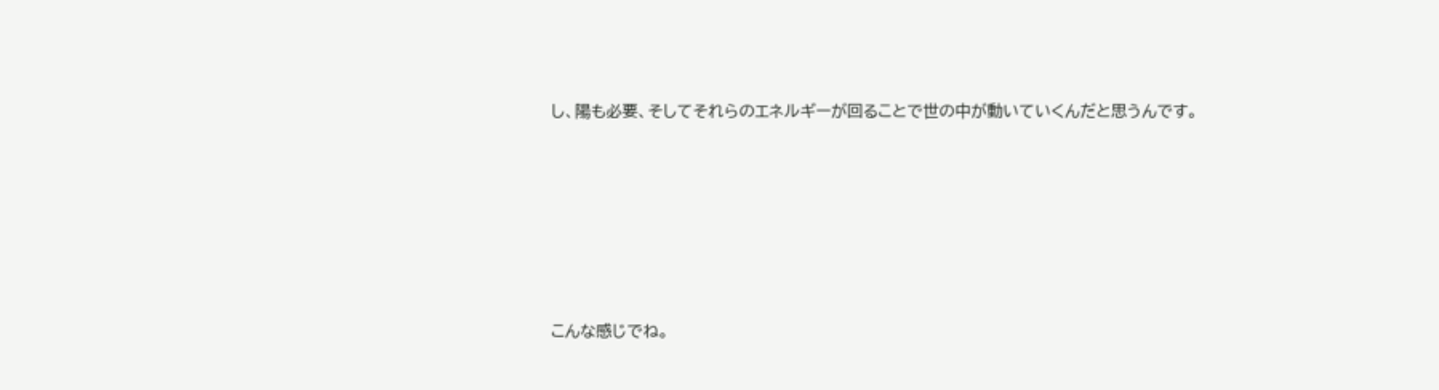し、陽も必要、そしてそれらのエネルギーが回ることで世の中が動いていくんだと思うんです。







こんな感じでね。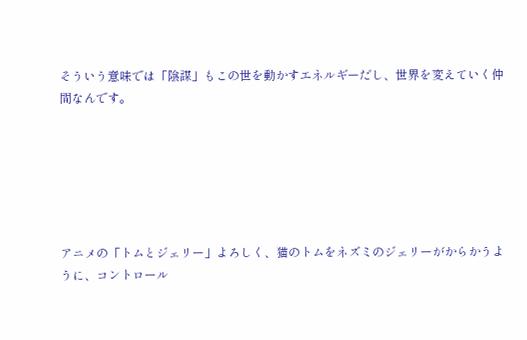そういう意味では「陰謀」もこの世を動かすエネルギーだし、世界を変えていく仲間なんです。






アニメの「トムとジェリー」よろしく、猫のトムをネズミのジェリーがからかうように、コントロール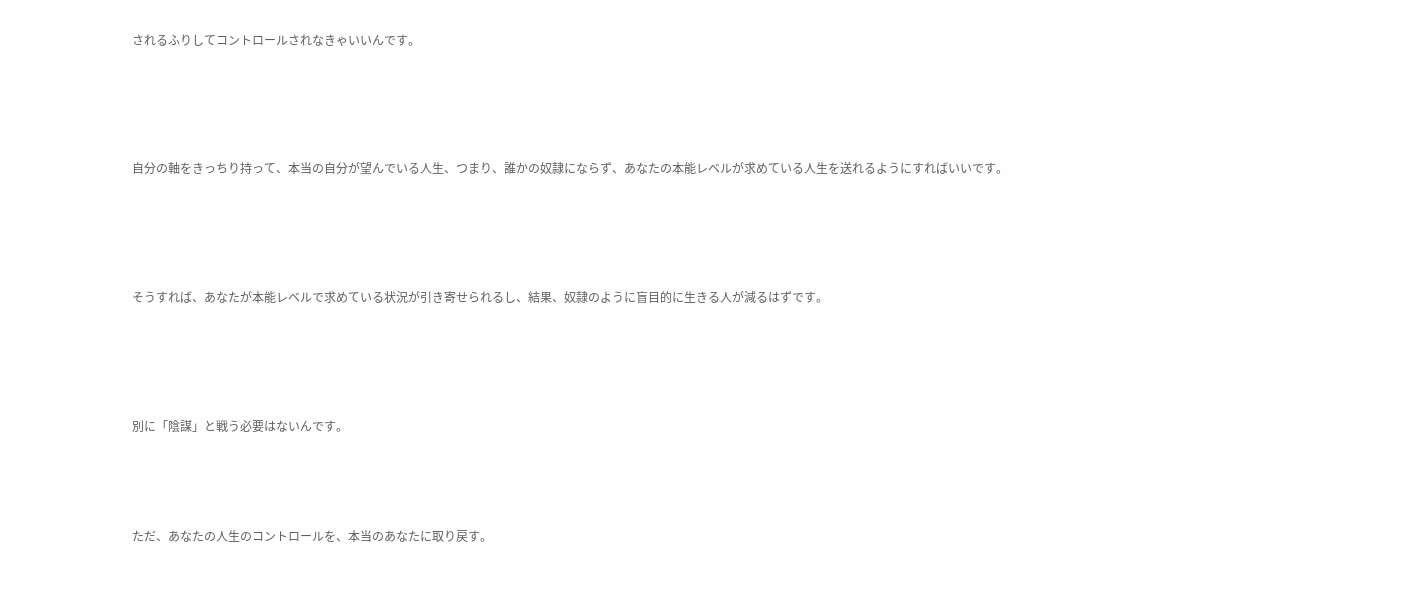されるふりしてコントロールされなきゃいいんです。






自分の軸をきっちり持って、本当の自分が望んでいる人生、つまり、誰かの奴隷にならず、あなたの本能レベルが求めている人生を送れるようにすればいいです。






そうすれば、あなたが本能レベルで求めている状況が引き寄せられるし、結果、奴隷のように盲目的に生きる人が減るはずです。






別に「陰謀」と戦う必要はないんです。





ただ、あなたの人生のコントロールを、本当のあなたに取り戻す。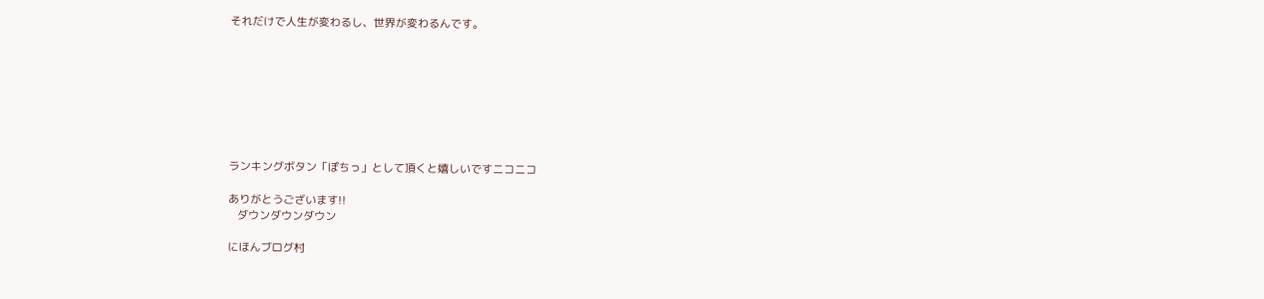それだけで人生が変わるし、世界が変わるんです。








ランキングボタン「ぽちっ」として頂くと嬉しいですニコニコ

ありがとうございます!!
   ダウンダウンダウン

にほんブログ村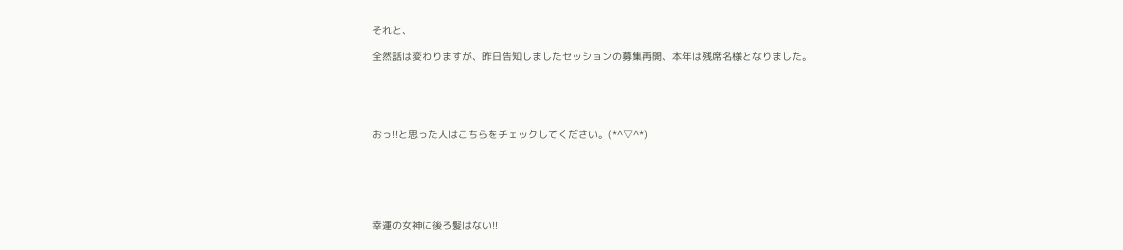それと、

全然話は変わりますが、昨日告知しましたセッションの募集再開、本年は残席名様となりました。





おっ!!と思った人はこちらをチェックしてください。(*^▽^*)






幸運の女神に後ろ髪はない!!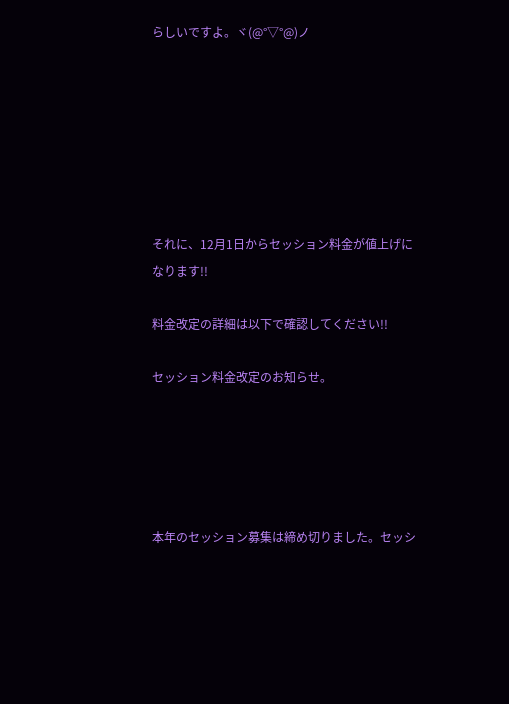らしいですよ。ヾ(@°▽°@)ノ







それに、12月1日からセッション料金が値上げになります!!

料金改定の詳細は以下で確認してください!!

セッション料金改定のお知らせ。





本年のセッション募集は締め切りました。セッシ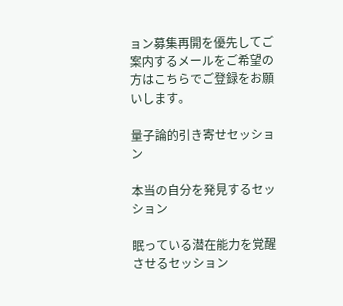ョン募集再開を優先してご案内するメールをご希望の方はこちらでご登録をお願いします。

量子論的引き寄せセッション

本当の自分を発見するセッション

眠っている潜在能力を覚醒させるセッション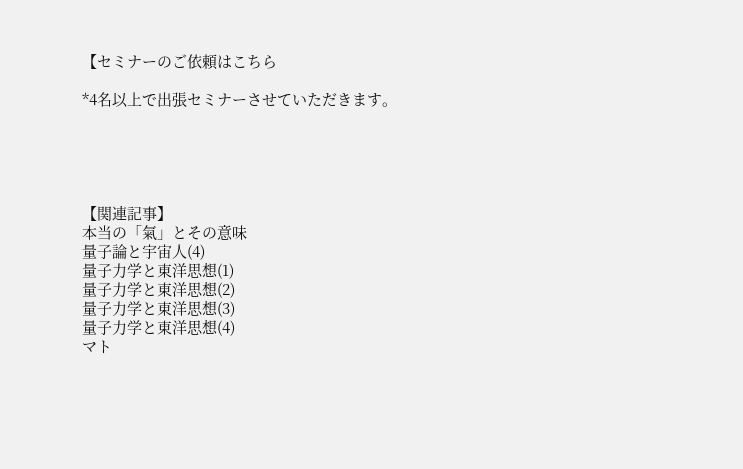【セミナーのご依頼はこちら

*4名以上で出張セミナーさせていただきます。





【関連記事】
本当の「氣」とその意味
量子論と宇宙人(4)
量子力学と東洋思想(1)
量子力学と東洋思想(2)
量子力学と東洋思想(3)
量子力学と東洋思想(4)
マト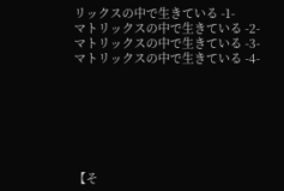リックスの中で生きている -1-
マトリックスの中で生きている -2-
マトリックスの中で生きている -3-
マトリックスの中で生きている -4-







【そ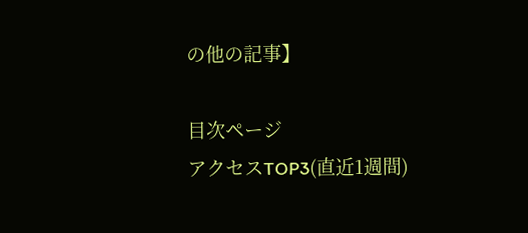の他の記事】

目次ページ
アクセスTOP3(直近1週間)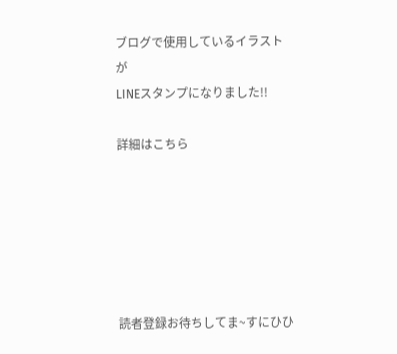ブログで使用しているイラストが
LINEスタンプになりました!!

詳細はこちら






読者登録お待ちしてま~すにひひ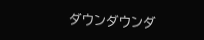ダウンダウンダ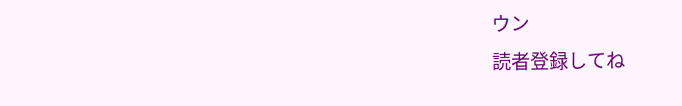ウン
読者登録してね